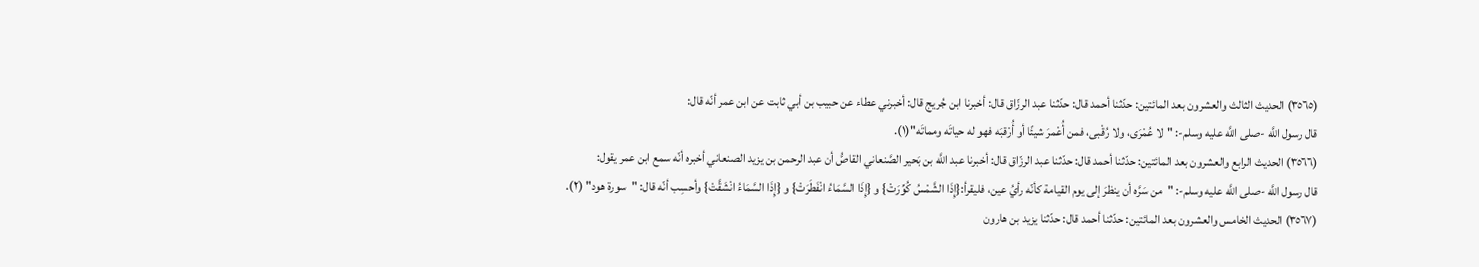(٣٥٦٥) الحديث الثالث والعشرون بعد المائتين: حدّثنا أحمد قال: حدّثنا عبد الرزّاق قال: أخبرنا ابن جُريج قال: أخبرني عطاء عن حبيب بن أبي ثابت عن ابن عمر أنّه قال:
قال رسول اللَّه -صلى اللَّه عليه وسلم-: "لا عُمْرَى، ولا رُقْبى، فمن أُعْمرَ شيئًا أو أُرْقبَه فهو له حياتَه ومماتَه"(١).
(٣٥٦٦) الحديث الرابع والعشرون بعد المائتين: حدّثنا أحمد قال: حدّثنا عبد الرزّاق قال: أخبرنا عبد اللَّه بن بَحير الصَّنعاني القاصُّ أن عبد الرحمن بن يزيد الصنعاني أخبره أنّه سمع ابن عمر يقول:
قال رسول اللَّه -صلى اللَّه عليه وسلم-: "من سَرَّه أن ينظرَ إلى يوم القيامة كأنّه رأيُ عين، فليقرأ:{إِذَا الشَّمْسُ كُوِّرَتْ} و {إِذَا السَّمَاءُ انْفَطَرَتْ} و {إِذَا السَّمَاءُ انْشَقَّتْ} وأحسِب أنّه قال: "سورة هود" (٢).
(٣٥٦٧) الحديث الخامس والعشرون بعد المائتين: حدّثنا أحمد قال: حدّثنا يزيد بن هارون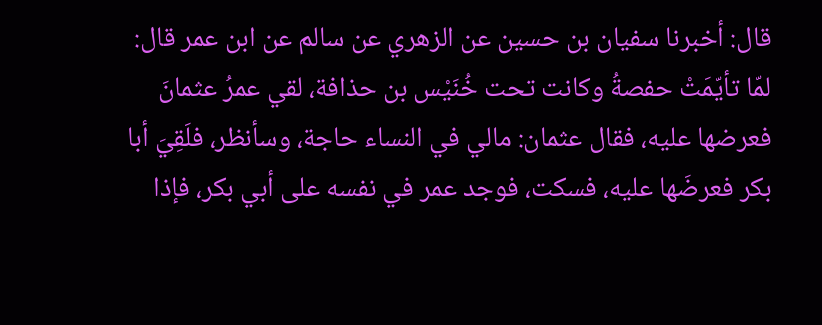قال: أخبرنا سفيان بن حسين عن الزهري عن سالم عن ابن عمر قال:
لمّا تأيّمَتْ حفصةُ وكانت تحت خُنَيْس بن حذافة، لقي عمرُ عثمانَ فعرضها عليه، فقال عثمان: مالي في النساء حاجة، وسأنظر، فلَقِيَ أبا بكر فعرضَها عليه، فسكت، فوجد عمر في نفسه على أبي بكر، فإذا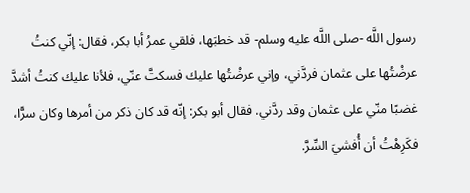رسول اللَّه -صلى اللَّه عليه وسلم- قد خطبَها، فلقي عمرُ أبا بكر، فقال: إنّي كنتُ عرضْتُها على عثمان فردَّني، وإني عرضْتُها عليك فسكتَّ عنّي، فلأنا عليك كنتُ أشدَّ غضبًا منّي على عثمان وقد ردَّني. فقال أبو بكر: إنّه قد كان ذكر من أمرها وكان سرًّا، فكَرِهْتُ أن أُفشيَ السِّرَّ.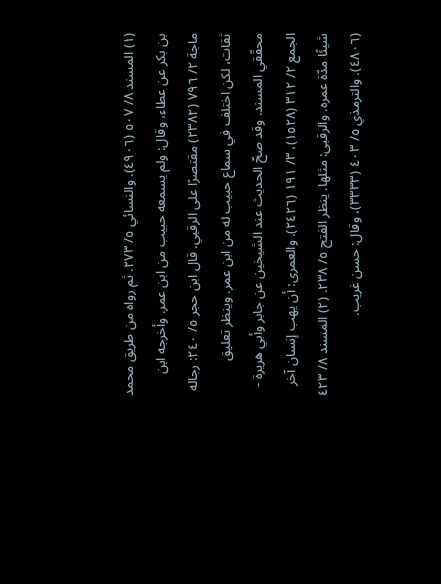(١) المسند ٨/ ٥٠٧ (٤٩٠٦). والنسائي ٥/ ٢٧٣. ثم رواه من طريق محمد بن بكر عن عطاء، وقال: ولم يسمعه حبيب من ابن عمر. وأخرجه ابن ماجة ٢/ ٧٩٦ (٢٣٨٢) مقتصرًا على الرقبي. قال ابن حجر ٥/ ٢٤٠: رجاله ثقات، لكن اختلف في سماع حبيب له من ابن عمر. وينظر تعليق محقّقي المسند. وقد صحّ الحديث عند الشيخين عن جابر وأبي هريرة - الجمع ٢/ ٣١٢ (١٥٢٨)، ٣/ ١٩١ (٢٤٢٦). والعمرى: أن يهب إنسان آخر شيئًا مدّة عمره. والرقبى: مثلها. ينظر الفتح ٥/ ٢٣٨. (٢) المسند ٨/ ٤٢٣ (٤٨٠٦). والترمذي ٥/ ٤٠٣ (٣٣٣٣)، وقال: حسن غريب.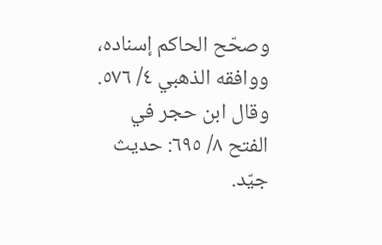وصحّح الحاكم إسناده، ووافقه الذهبي ٤/ ٥٧٦. وقال ابن حجر في الفتح ٨/ ٦٩٥: حديث جيّد.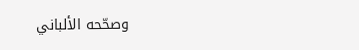وصحّحه الألباني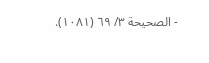- الصحيحة ٣/ ٦٩ (١٠٨١).